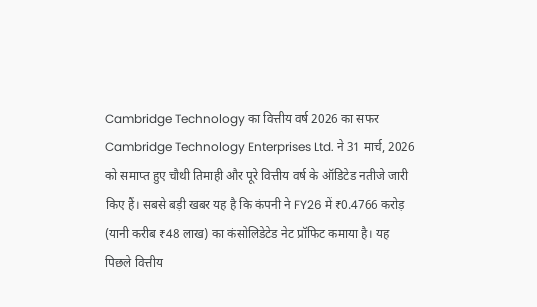Cambridge Technology का वित्तीय वर्ष 2026 का सफर
Cambridge Technology Enterprises Ltd. ने 31 मार्च, 2026 को समाप्त हुए चौथी तिमाही और पूरे वित्तीय वर्ष के ऑडिटेड नतीजे जारी किए हैं। सबसे बड़ी खबर यह है कि कंपनी ने FY26 में ₹0.4766 करोड़ (यानी करीब ₹48 लाख) का कंसोलिडेटेड नेट प्रॉफिट कमाया है। यह पिछले वित्तीय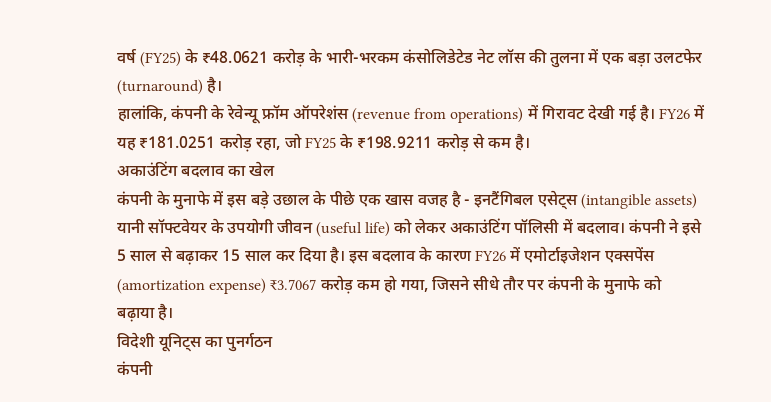वर्ष (FY25) के ₹48.0621 करोड़ के भारी-भरकम कंसोलिडेटेड नेट लॉस की तुलना में एक बड़ा उलटफेर (turnaround) है।
हालांकि, कंपनी के रेवेन्यू फ्रॉम ऑपरेशंस (revenue from operations) में गिरावट देखी गई है। FY26 में यह ₹181.0251 करोड़ रहा, जो FY25 के ₹198.9211 करोड़ से कम है।
अकाउंटिंग बदलाव का खेल
कंपनी के मुनाफे में इस बड़े उछाल के पीछे एक खास वजह है - इनटैंगिबल एसेट्स (intangible assets) यानी सॉफ्टवेयर के उपयोगी जीवन (useful life) को लेकर अकाउंटिंग पॉलिसी में बदलाव। कंपनी ने इसे 5 साल से बढ़ाकर 15 साल कर दिया है। इस बदलाव के कारण FY26 में एमोर्टाइजेशन एक्सपेंस (amortization expense) ₹3.7067 करोड़ कम हो गया, जिसने सीधे तौर पर कंपनी के मुनाफे को बढ़ाया है।
विदेशी यूनिट्स का पुनर्गठन
कंपनी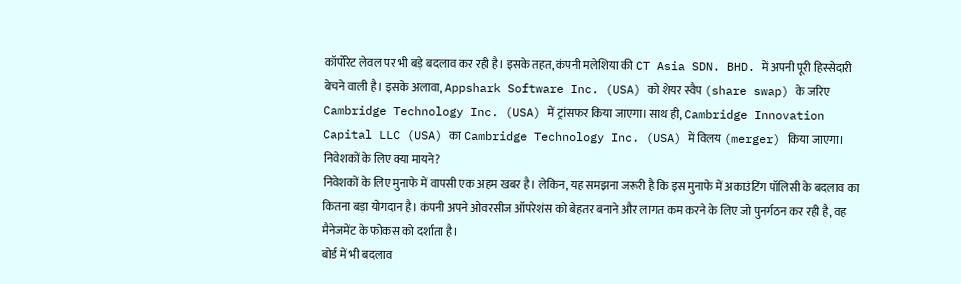कॉर्पोरेट लेवल पर भी बड़े बदलाव कर रही है। इसके तहत, कंपनी मलेशिया की CT Asia SDN. BHD. में अपनी पूरी हिस्सेदारी बेचने वाली है। इसके अलावा, Appshark Software Inc. (USA) को शेयर स्वैप (share swap) के जरिए Cambridge Technology Inc. (USA) में ट्रांसफर किया जाएगा। साथ ही, Cambridge Innovation Capital LLC (USA) का Cambridge Technology Inc. (USA) में विलय (merger) किया जाएगा।
निवेशकों के लिए क्या मायने?
निवेशकों के लिए मुनाफे में वापसी एक अहम खबर है। लेकिन, यह समझना जरूरी है कि इस मुनाफे में अकाउंटिंग पॉलिसी के बदलाव का कितना बड़ा योगदान है। कंपनी अपने ओवरसीज ऑपरेशंस को बेहतर बनाने और लागत कम करने के लिए जो पुनर्गठन कर रही है, वह मैनेजमेंट के फोकस को दर्शाता है।
बोर्ड में भी बदलाव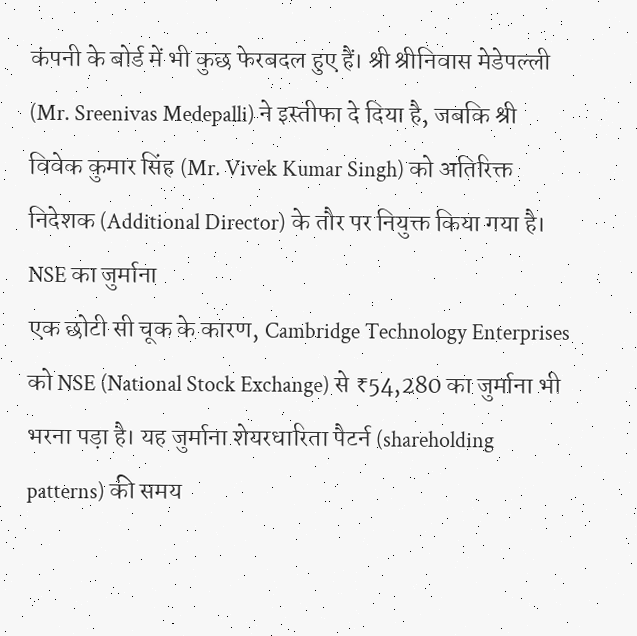कंपनी के बोर्ड में भी कुछ फेरबदल हुए हैं। श्री श्रीनिवास मेडेपल्ली (Mr. Sreenivas Medepalli) ने इस्तीफा दे दिया है, जबकि श्री विवेक कुमार सिंह (Mr. Vivek Kumar Singh) को अतिरिक्त निदेशक (Additional Director) के तौर पर नियुक्त किया गया है।
NSE का जुर्माना
एक छोटी सी चूक के कारण, Cambridge Technology Enterprises को NSE (National Stock Exchange) से ₹54,280 का जुर्माना भी भरना पड़ा है। यह जुर्माना शेयरधारिता पैटर्न (shareholding patterns) की समय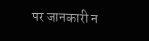पर जानकारी न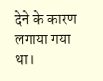देने के कारण लगाया गया था।